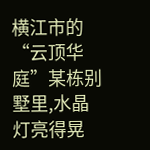横江市的“云顶华庭”某栋别墅里,水晶灯亮得晃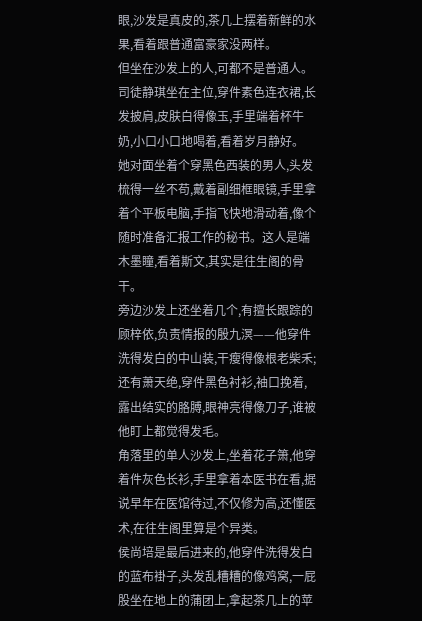眼,沙发是真皮的,茶几上摆着新鲜的水果,看着跟普通富豪家没两样。
但坐在沙发上的人,可都不是普通人。
司徒静琪坐在主位,穿件素色连衣裙,长发披肩,皮肤白得像玉,手里端着杯牛奶,小口小口地喝着,看着岁月静好。
她对面坐着个穿黑色西装的男人,头发梳得一丝不苟,戴着副细框眼镜,手里拿着个平板电脑,手指飞快地滑动着,像个随时准备汇报工作的秘书。这人是端木墨瞳,看着斯文,其实是往生阁的骨干。
旁边沙发上还坐着几个,有擅长跟踪的顾梓依,负责情报的殷九溟——他穿件洗得发白的中山装,干瘦得像根老柴禾;还有萧天绝,穿件黑色衬衫,袖口挽着,露出结实的胳膊,眼神亮得像刀子,谁被他盯上都觉得发毛。
角落里的单人沙发上,坐着花子箫,他穿着件灰色长衫,手里拿着本医书在看,据说早年在医馆待过,不仅修为高,还懂医术,在往生阁里算是个异类。
侯尚培是最后进来的,他穿件洗得发白的蓝布褂子,头发乱糟糟的像鸡窝,一屁股坐在地上的蒲团上,拿起茶几上的苹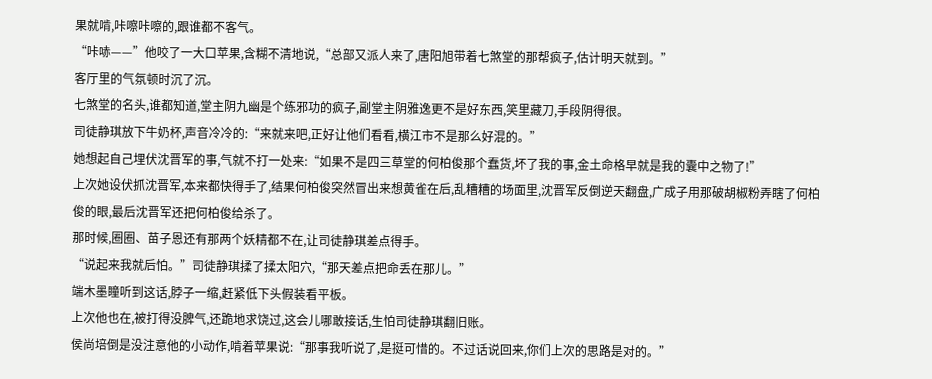果就啃,咔嚓咔嚓的,跟谁都不客气。
“咔哧——”他咬了一大口苹果,含糊不清地说,“总部又派人来了,唐阳旭带着七煞堂的那帮疯子,估计明天就到。”
客厅里的气氛顿时沉了沉。
七煞堂的名头,谁都知道,堂主阴九幽是个练邪功的疯子,副堂主阴雅逸更不是好东西,笑里藏刀,手段阴得很。
司徒静琪放下牛奶杯,声音冷冷的:“来就来吧,正好让他们看看,横江市不是那么好混的。”
她想起自己埋伏沈晋军的事,气就不打一处来:“如果不是四三草堂的何柏俊那个蠢货,坏了我的事,金土命格早就是我的囊中之物了!”
上次她设伏抓沈晋军,本来都快得手了,结果何柏俊突然冒出来想黄雀在后,乱糟糟的场面里,沈晋军反倒逆天翻盘,广成子用那破胡椒粉弄瞎了何柏俊的眼,最后沈晋军还把何柏俊给杀了。
那时候,圈圈、苗子恩还有那两个妖精都不在,让司徒静琪差点得手。
“说起来我就后怕。”司徒静琪揉了揉太阳穴,“那天差点把命丢在那儿。”
端木墨瞳听到这话,脖子一缩,赶紧低下头假装看平板。
上次他也在,被打得没脾气,还跪地求饶过,这会儿哪敢接话,生怕司徒静琪翻旧账。
侯尚培倒是没注意他的小动作,啃着苹果说:“那事我听说了,是挺可惜的。不过话说回来,你们上次的思路是对的。”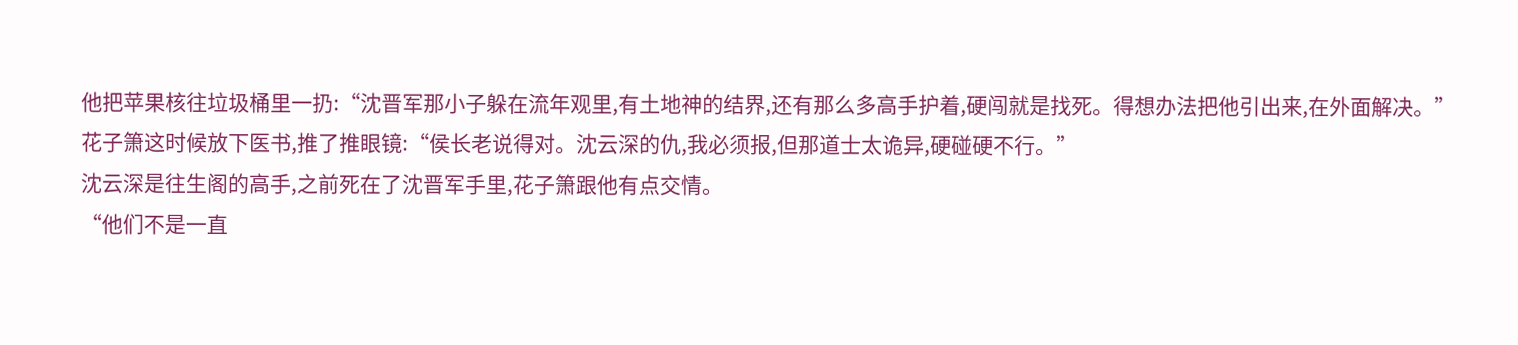他把苹果核往垃圾桶里一扔:“沈晋军那小子躲在流年观里,有土地神的结界,还有那么多高手护着,硬闯就是找死。得想办法把他引出来,在外面解决。”
花子箫这时候放下医书,推了推眼镜:“侯长老说得对。沈云深的仇,我必须报,但那道士太诡异,硬碰硬不行。”
沈云深是往生阁的高手,之前死在了沈晋军手里,花子箫跟他有点交情。
“他们不是一直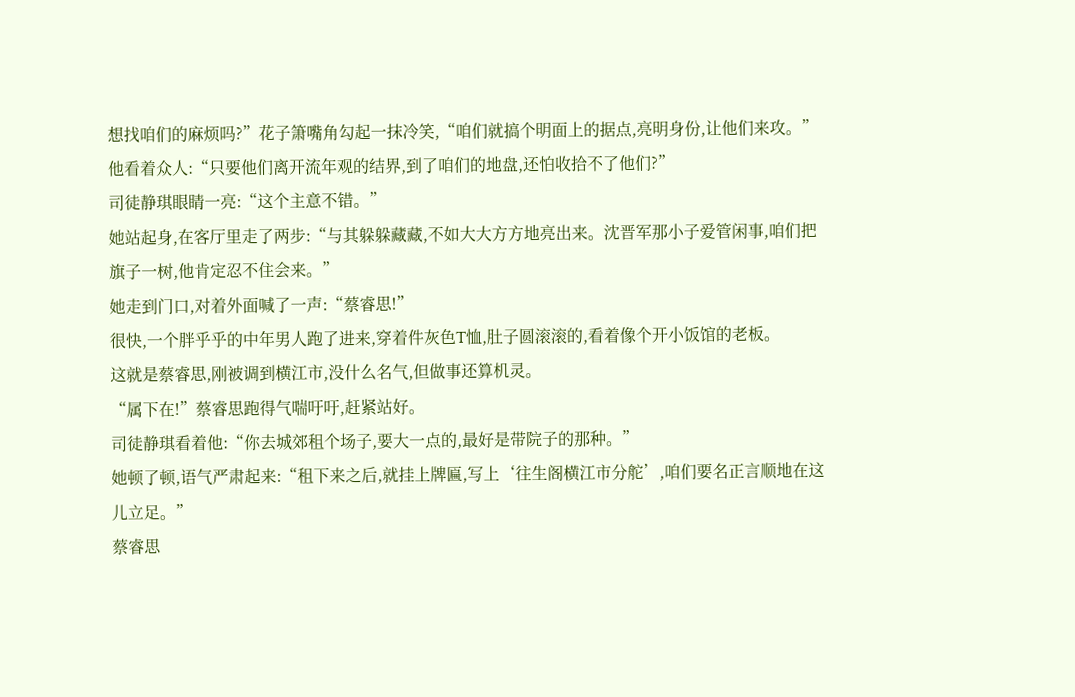想找咱们的麻烦吗?”花子箫嘴角勾起一抹冷笑,“咱们就搞个明面上的据点,亮明身份,让他们来攻。”
他看着众人:“只要他们离开流年观的结界,到了咱们的地盘,还怕收拾不了他们?”
司徒静琪眼睛一亮:“这个主意不错。”
她站起身,在客厅里走了两步:“与其躲躲藏藏,不如大大方方地亮出来。沈晋军那小子爱管闲事,咱们把旗子一树,他肯定忍不住会来。”
她走到门口,对着外面喊了一声:“蔡睿思!”
很快,一个胖乎乎的中年男人跑了进来,穿着件灰色T恤,肚子圆滚滚的,看着像个开小饭馆的老板。
这就是蔡睿思,刚被调到横江市,没什么名气,但做事还算机灵。
“属下在!”蔡睿思跑得气喘吁吁,赶紧站好。
司徒静琪看着他:“你去城郊租个场子,要大一点的,最好是带院子的那种。”
她顿了顿,语气严肃起来:“租下来之后,就挂上牌匾,写上‘往生阁横江市分舵’,咱们要名正言顺地在这儿立足。”
蔡睿思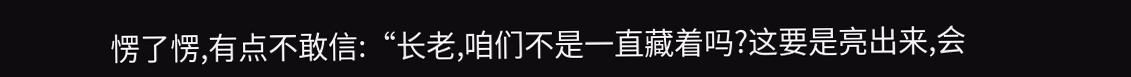愣了愣,有点不敢信:“长老,咱们不是一直藏着吗?这要是亮出来,会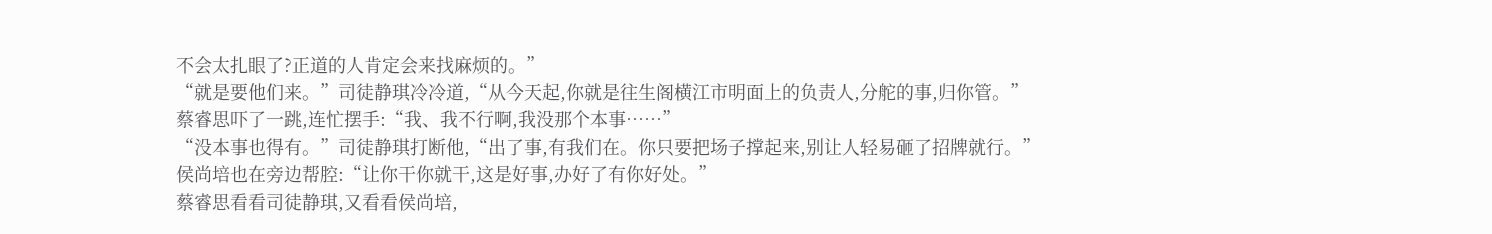不会太扎眼了?正道的人肯定会来找麻烦的。”
“就是要他们来。”司徒静琪冷冷道,“从今天起,你就是往生阁横江市明面上的负责人,分舵的事,归你管。”
蔡睿思吓了一跳,连忙摆手:“我、我不行啊,我没那个本事……”
“没本事也得有。”司徒静琪打断他,“出了事,有我们在。你只要把场子撑起来,别让人轻易砸了招牌就行。”
侯尚培也在旁边帮腔:“让你干你就干,这是好事,办好了有你好处。”
蔡睿思看看司徒静琪,又看看侯尚培,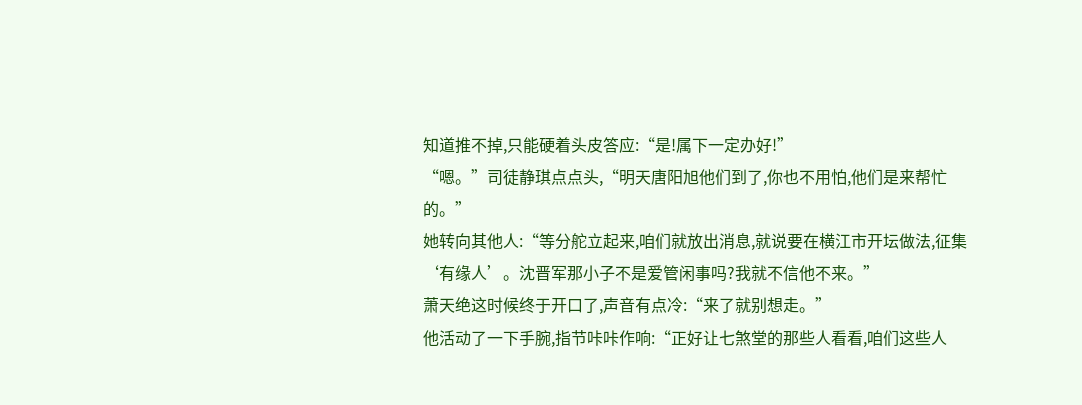知道推不掉,只能硬着头皮答应:“是!属下一定办好!”
“嗯。”司徒静琪点点头,“明天唐阳旭他们到了,你也不用怕,他们是来帮忙的。”
她转向其他人:“等分舵立起来,咱们就放出消息,就说要在横江市开坛做法,征集‘有缘人’。沈晋军那小子不是爱管闲事吗?我就不信他不来。”
萧天绝这时候终于开口了,声音有点冷:“来了就别想走。”
他活动了一下手腕,指节咔咔作响:“正好让七煞堂的那些人看看,咱们这些人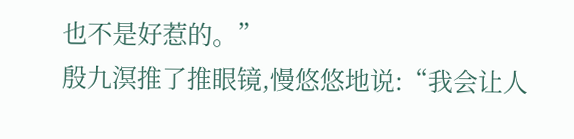也不是好惹的。”
殷九溟推了推眼镜,慢悠悠地说:“我会让人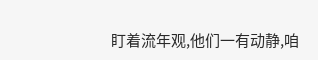盯着流年观,他们一有动静,咱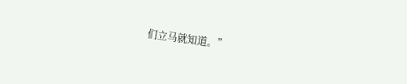们立马就知道。”